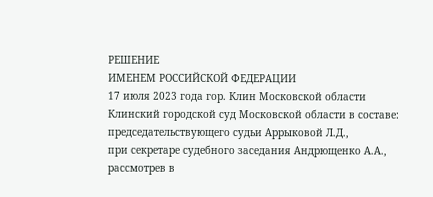РЕШЕНИЕ
ИМЕНЕМ РОССИЙСКОЙ ФЕДЕРАЦИИ
17 июля 2023 года гор. Клин Московской области
Клинский городской суд Московской области в составе:
председательствующего судьи Аррыковой Л.Д.,
при секретаре судебного заседания Андрющенко А.А.,
рассмотрев в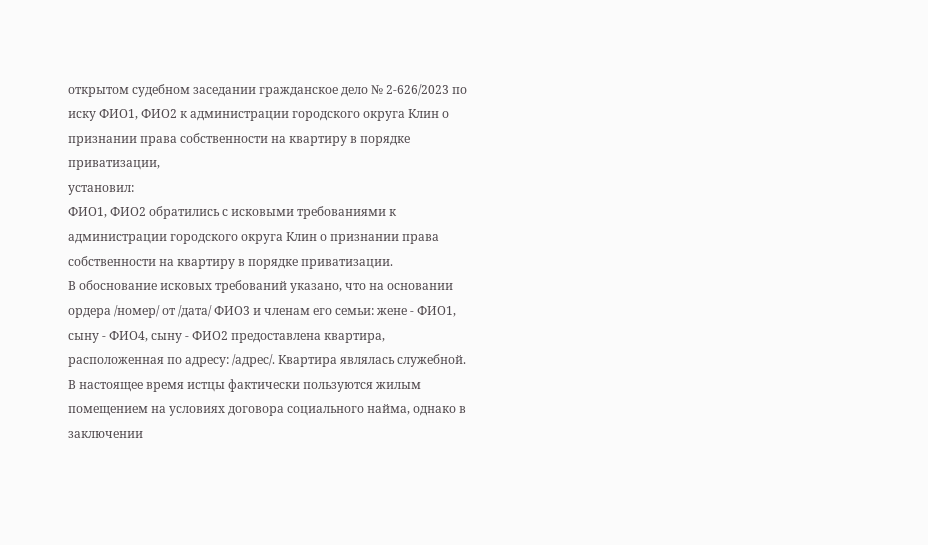открытом судебном заседании гражданское дело № 2-626/2023 по иску ФИО1, ФИО2 к администрации городского округа Клин о признании права собственности на квартиру в порядке приватизации,
установил:
ФИО1, ФИО2 обратились с исковыми требованиями к администрации городского округа Клин о признании права собственности на квартиру в порядке приватизации.
В обоснование исковых требований указано, что на основании ордера /номер/ от /дата/ ФИО3 и членам его семьи: жене - ФИО1, сыну - ФИО4, сыну - ФИО2 предоставлена квартира, расположенная по адресу: /адрес/. Квартира являлась служебной.
В настоящее время истцы фактически пользуются жилым помещением на условиях договора социального найма, однако в заключении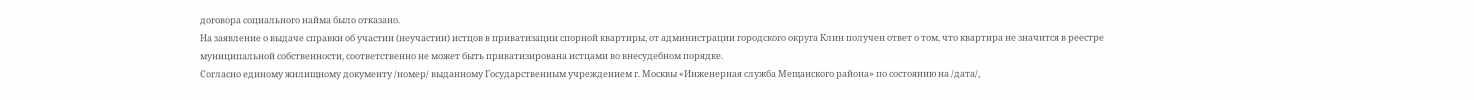договора социального найма было отказано.
На заявление о выдаче справки об участии (неучастии) истцов в приватизации спорной квартиры, от администрации городского округа Клин получен ответ о том, что квартира не значится в реестре муниципальной собственности, соответственно не может быть приватизирована истцами во внесудебном порядке.
Согласно единому жилищному документу /номер/ выданному Государственным учреждением г. Москвы «Инженерная служба Мещанского района» по состоянию на /дата/,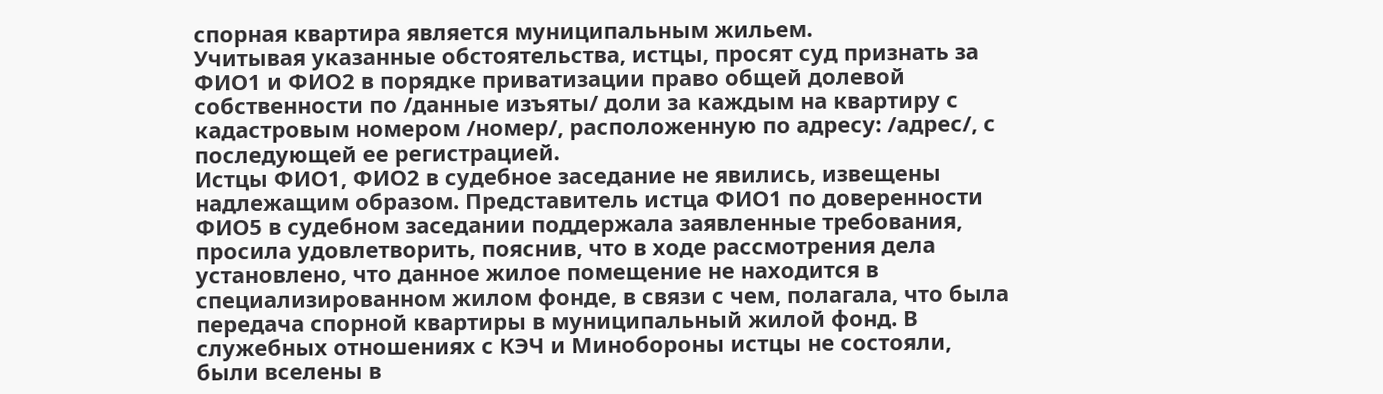спорная квартира является муниципальным жильем.
Учитывая указанные обстоятельства, истцы, просят суд признать за ФИО1 и ФИО2 в порядке приватизации право общей долевой собственности по /данные изъяты/ доли за каждым на квартиру с кадастровым номером /номер/, расположенную по адресу: /адрес/, с последующей ее регистрацией.
Истцы ФИО1, ФИО2 в судебное заседание не явились, извещены надлежащим образом. Представитель истца ФИО1 по доверенности ФИО5 в судебном заседании поддержала заявленные требования, просила удовлетворить, пояснив, что в ходе рассмотрения дела установлено, что данное жилое помещение не находится в специализированном жилом фонде, в связи с чем, полагала, что была передача спорной квартиры в муниципальный жилой фонд. В служебных отношениях с КЭЧ и Минобороны истцы не состояли, были вселены в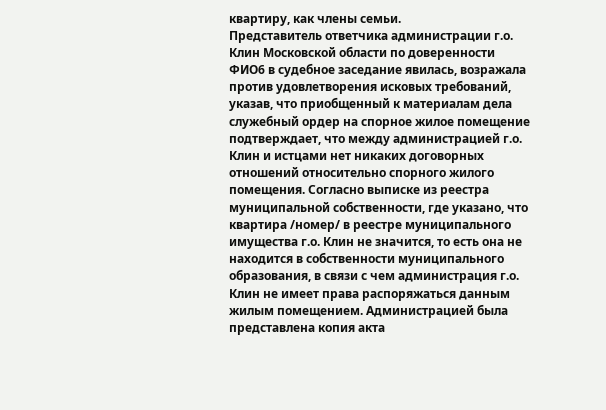квартиру, как члены семьи.
Представитель ответчика администрации г.о. Клин Московской области по доверенности ФИО6 в судебное заседание явилась, возражала против удовлетворения исковых требований, указав, что приобщенный к материалам дела служебный ордер на спорное жилое помещение подтверждает, что между администрацией г.о. Клин и истцами нет никаких договорных отношений относительно спорного жилого помещения. Согласно выписке из реестра муниципальной собственности, где указано, что квартира /номер/ в реестре муниципального имущества г.о. Клин не значится, то есть она не находится в собственности муниципального образования, в связи с чем администрация г.о. Клин не имеет права распоряжаться данным жилым помещением. Администрацией была представлена копия акта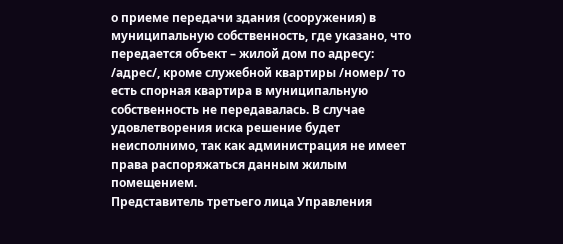о приеме передачи здания (сооружения) в муниципальную собственность, где указано, что передается объект – жилой дом по адресу: /адрес/, кроме служебной квартиры /номер/ то есть спорная квартира в муниципальную собственность не передавалась. В случае удовлетворения иска решение будет неисполнимо, так как администрация не имеет права распоряжаться данным жилым помещением.
Представитель третьего лица Управления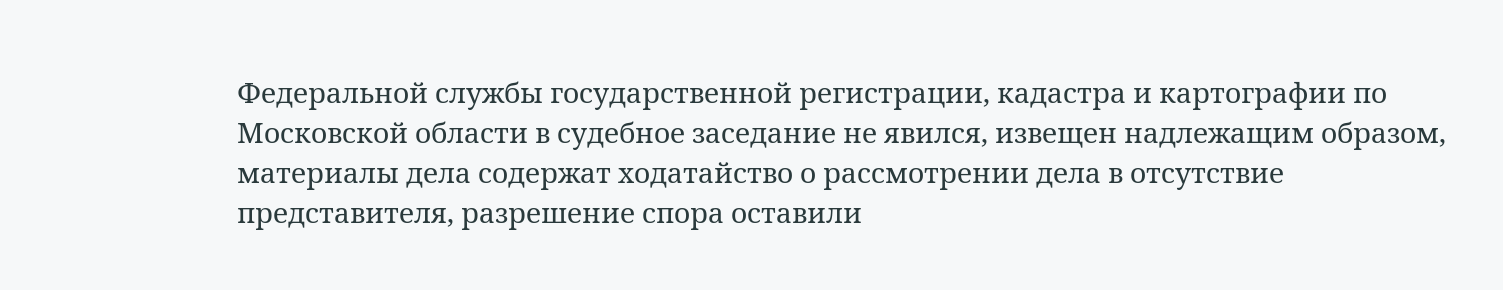Федеральной службы государственной регистрации, кадастра и картографии по Московской области в судебное заседание не явился, извещен надлежащим образом, материалы дела содержат ходатайство о рассмотрении дела в отсутствие представителя, разрешение спора оставили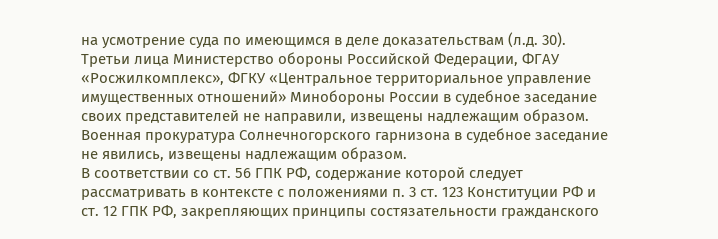на усмотрение суда по имеющимся в деле доказательствам (л.д. 30).
Третьи лица Министерство обороны Российской Федерации, ФГАУ «Росжилкомплекс», ФГКУ «Центральное территориальное управление имущественных отношений» Минобороны России в судебное заседание своих представителей не направили, извещены надлежащим образом.
Военная прокуратура Солнечногорского гарнизона в судебное заседание не явились, извещены надлежащим образом.
В соответствии со ст. 56 ГПК РФ, содержание которой следует рассматривать в контексте с положениями п. 3 ст. 123 Конституции РФ и ст. 12 ГПК РФ, закрепляющих принципы состязательности гражданского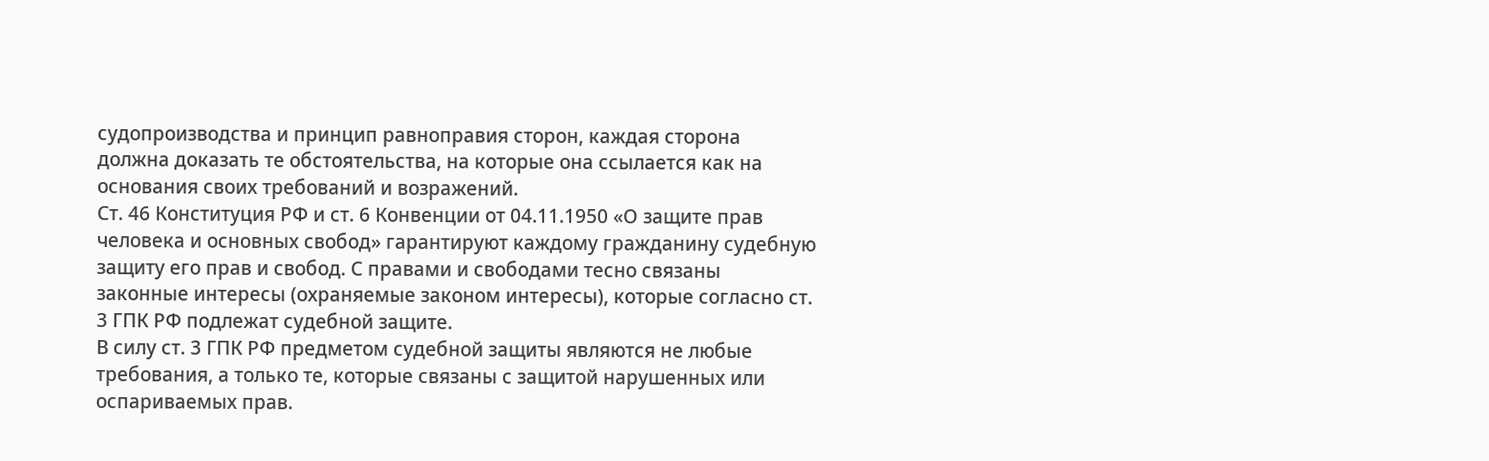судопроизводства и принцип равноправия сторон, каждая сторона должна доказать те обстоятельства, на которые она ссылается как на основания своих требований и возражений.
Ст. 46 Конституция РФ и ст. 6 Конвенции от 04.11.1950 «О защите прав человека и основных свобод» гарантируют каждому гражданину судебную защиту его прав и свобод. С правами и свободами тесно связаны законные интересы (охраняемые законом интересы), которые согласно ст. 3 ГПК РФ подлежат судебной защите.
В силу ст. 3 ГПК РФ предметом судебной защиты являются не любые требования, а только те, которые связаны с защитой нарушенных или оспариваемых прав.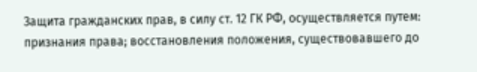Защита гражданских прав, в силу ст. 12 ГК РФ, осуществляется путем: признания права; восстановления положения, существовавшего до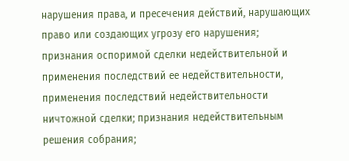нарушения права, и пресечения действий, нарушающих право или создающих угрозу его нарушения; признания оспоримой сделки недействительной и применения последствий ее недействительности, применения последствий недействительности ничтожной сделки; признания недействительным решения собрания;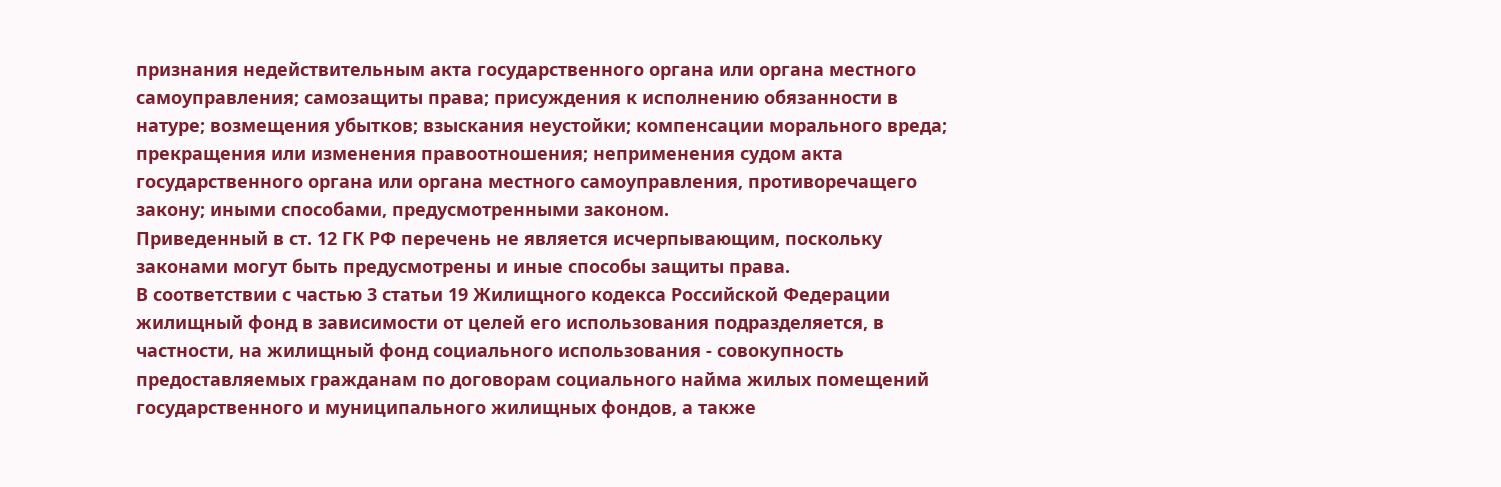признания недействительным акта государственного органа или органа местного самоуправления; самозащиты права; присуждения к исполнению обязанности в натуре; возмещения убытков; взыскания неустойки; компенсации морального вреда; прекращения или изменения правоотношения; неприменения судом акта государственного органа или органа местного самоуправления, противоречащего закону; иными способами, предусмотренными законом.
Приведенный в ст. 12 ГК РФ перечень не является исчерпывающим, поскольку законами могут быть предусмотрены и иные способы защиты права.
В соответствии с частью 3 статьи 19 Жилищного кодекса Российской Федерации жилищный фонд в зависимости от целей его использования подразделяется, в частности, на жилищный фонд социального использования - совокупность предоставляемых гражданам по договорам социального найма жилых помещений государственного и муниципального жилищных фондов, а также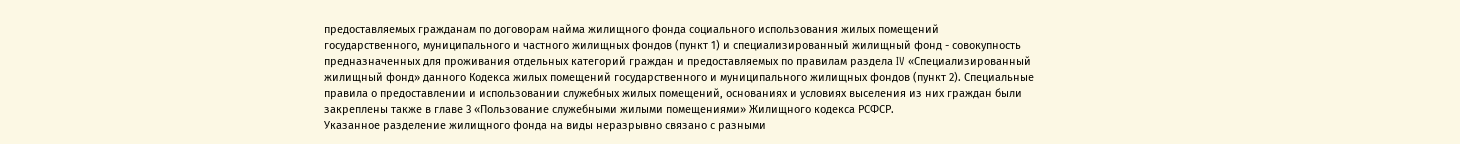предоставляемых гражданам по договорам найма жилищного фонда социального использования жилых помещений государственного, муниципального и частного жилищных фондов (пункт 1) и специализированный жилищный фонд - совокупность предназначенных для проживания отдельных категорий граждан и предоставляемых по правилам раздела IV «Специализированный жилищный фонд» данного Кодекса жилых помещений государственного и муниципального жилищных фондов (пункт 2). Специальные правила о предоставлении и использовании служебных жилых помещений, основаниях и условиях выселения из них граждан были закреплены также в главе 3 «Пользование служебными жилыми помещениями» Жилищного кодекса РСФСР.
Указанное разделение жилищного фонда на виды неразрывно связано с разными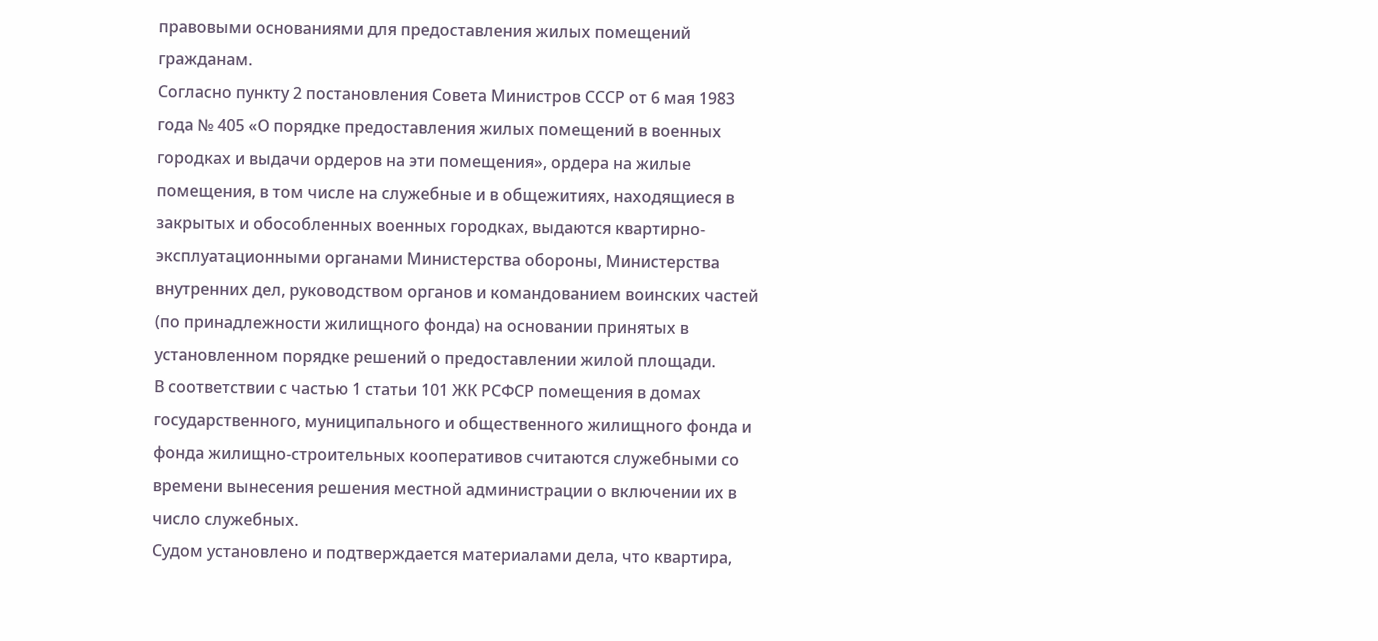правовыми основаниями для предоставления жилых помещений гражданам.
Согласно пункту 2 постановления Совета Министров СССР от 6 мая 1983 года № 405 «О порядке предоставления жилых помещений в военных городках и выдачи ордеров на эти помещения», ордера на жилые помещения, в том числе на служебные и в общежитиях, находящиеся в закрытых и обособленных военных городках, выдаются квартирно-эксплуатационными органами Министерства обороны, Министерства внутренних дел, руководством органов и командованием воинских частей (по принадлежности жилищного фонда) на основании принятых в установленном порядке решений о предоставлении жилой площади.
В соответствии с частью 1 статьи 101 ЖК РСФСР помещения в домах государственного, муниципального и общественного жилищного фонда и фонда жилищно-строительных кооперативов считаются служебными со времени вынесения решения местной администрации о включении их в число служебных.
Судом установлено и подтверждается материалами дела, что квартира,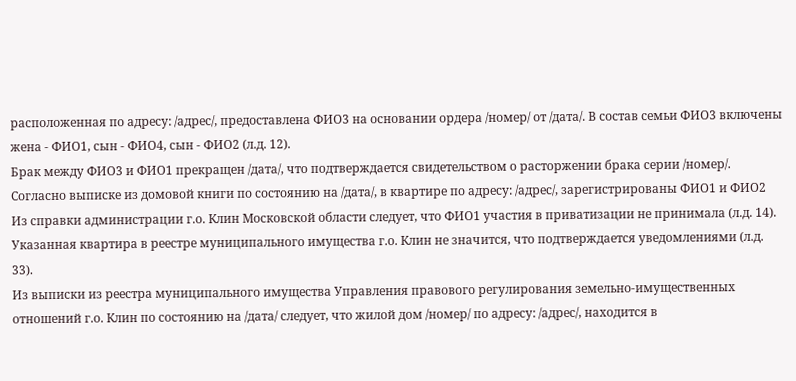расположенная по адресу: /адрес/, предоставлена ФИО3 на основании ордера /номер/ от /дата/. В состав семьи ФИО3 включены жена - ФИО1, сын - ФИО4, сын - ФИО2 (л.д. 12).
Брак между ФИО3 и ФИО1 прекращен /дата/, что подтверждается свидетельством о расторжении брака серии /номер/.
Согласно выписке из домовой книги по состоянию на /дата/, в квартире по адресу: /адрес/, зарегистрированы ФИО1 и ФИО2
Из справки администрации г.о. Клин Московской области следует, что ФИО1 участия в приватизации не принимала (л.д. 14).
Указанная квартира в реестре муниципального имущества г.о. Клин не значится, что подтверждается уведомлениями (л.д. 33).
Из выписки из реестра муниципального имущества Управления правового регулирования земельно-имущественных отношений г.о. Клин по состоянию на /дата/ следует, что жилой дом /номер/ по адресу: /адрес/, находится в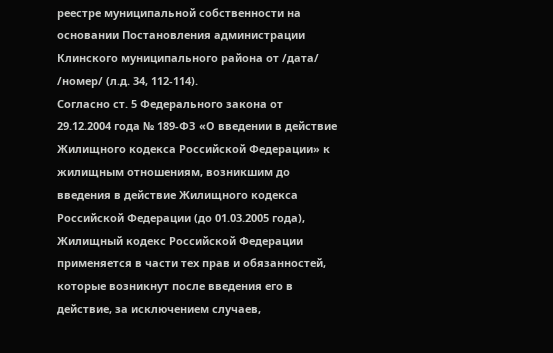реестре муниципальной собственности на основании Постановления администрации Клинского муниципального района от /дата/ /номер/ (л.д. 34, 112-114).
Согласно ст. 5 Федерального закона от 29.12.2004 года № 189-ФЗ «О введении в действие Жилищного кодекса Российской Федерации» к жилищным отношениям, возникшим до введения в действие Жилищного кодекса Российской Федерации (до 01.03.2005 года), Жилищный кодекс Российской Федерации применяется в части тех прав и обязанностей, которые возникнут после введения его в действие, за исключением случаев,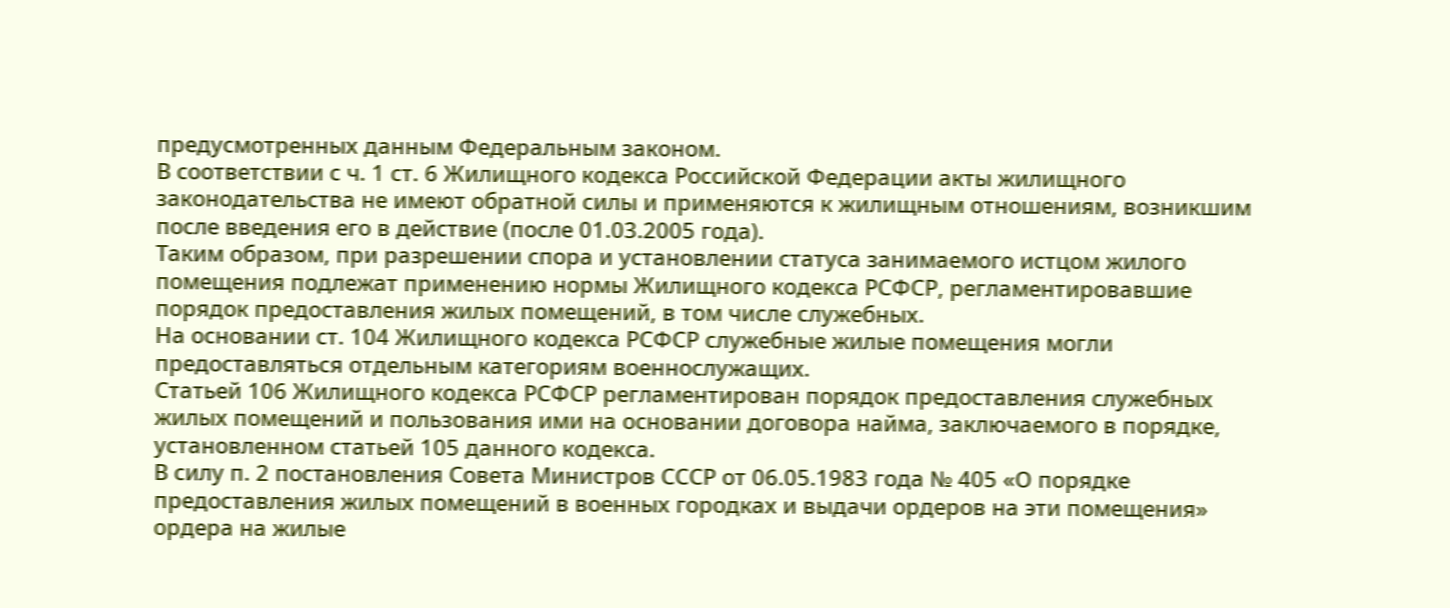предусмотренных данным Федеральным законом.
В соответствии с ч. 1 ст. 6 Жилищного кодекса Российской Федерации акты жилищного законодательства не имеют обратной силы и применяются к жилищным отношениям, возникшим после введения его в действие (после 01.03.2005 года).
Таким образом, при разрешении спора и установлении статуса занимаемого истцом жилого помещения подлежат применению нормы Жилищного кодекса РСФСР, регламентировавшие порядок предоставления жилых помещений, в том числе служебных.
На основании ст. 104 Жилищного кодекса РСФСР служебные жилые помещения могли предоставляться отдельным категориям военнослужащих.
Статьей 106 Жилищного кодекса РСФСР регламентирован порядок предоставления служебных жилых помещений и пользования ими на основании договора найма, заключаемого в порядке, установленном статьей 105 данного кодекса.
В силу п. 2 постановления Совета Министров СССР от 06.05.1983 года № 405 «О порядке предоставления жилых помещений в военных городках и выдачи ордеров на эти помещения» ордера на жилые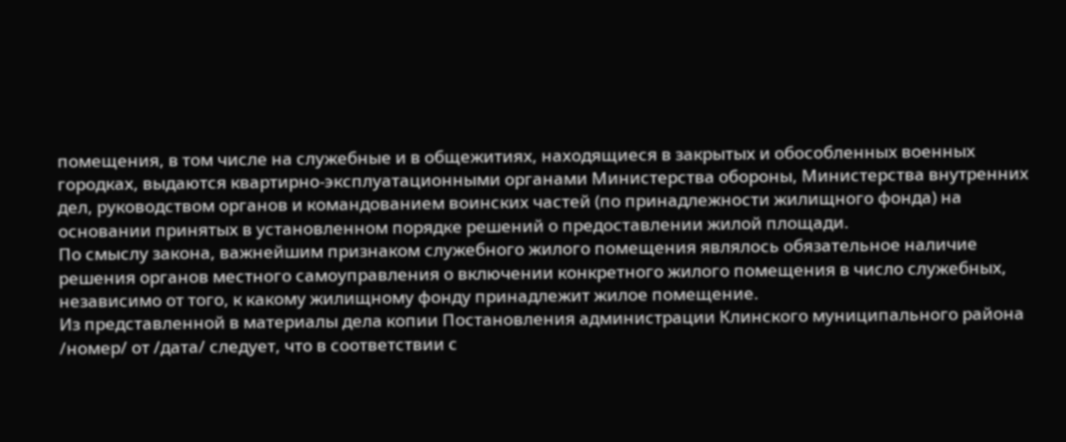помещения, в том числе на служебные и в общежитиях, находящиеся в закрытых и обособленных военных городках, выдаются квартирно-эксплуатационными органами Министерства обороны, Министерства внутренних дел, руководством органов и командованием воинских частей (по принадлежности жилищного фонда) на основании принятых в установленном порядке решений о предоставлении жилой площади.
По смыслу закона, важнейшим признаком служебного жилого помещения являлось обязательное наличие решения органов местного самоуправления о включении конкретного жилого помещения в число служебных, независимо от того, к какому жилищному фонду принадлежит жилое помещение.
Из представленной в материалы дела копии Постановления администрации Клинского муниципального района /номер/ от /дата/ следует, что в соответствии с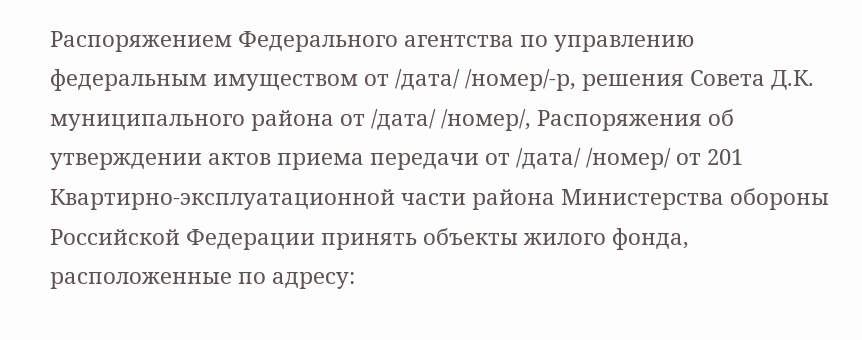Распоряжением Федерального агентства по управлению федеральным имуществом от /дата/ /номер/-р, решения Совета Д.К. муниципального района от /дата/ /номер/, Распоряжения об утверждении актов приема передачи от /дата/ /номер/ от 201 Квартирно-эксплуатационной части района Министерства обороны Российской Федерации принять объекты жилого фонда, расположенные по адресу: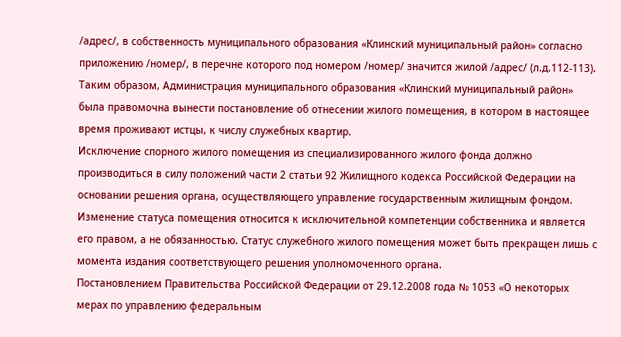/адрес/, в собственность муниципального образования «Клинский муниципальный район» согласно приложению /номер/, в перечне которого под номером /номер/ значится жилой /адрес/ (л.д.112-113).
Таким образом, Администрация муниципального образования «Клинский муниципальный район» была правомочна вынести постановление об отнесении жилого помещения, в котором в настоящее время проживают истцы, к числу служебных квартир.
Исключение спорного жилого помещения из специализированного жилого фонда должно производиться в силу положений части 2 статьи 92 Жилищного кодекса Российской Федерации на основании решения органа, осуществляющего управление государственным жилищным фондом. Изменение статуса помещения относится к исключительной компетенции собственника и является его правом, а не обязанностью. Статус служебного жилого помещения может быть прекращен лишь с момента издания соответствующего решения уполномоченного органа.
Постановлением Правительства Российской Федерации от 29.12.2008 года № 1053 «О некоторых мерах по управлению федеральным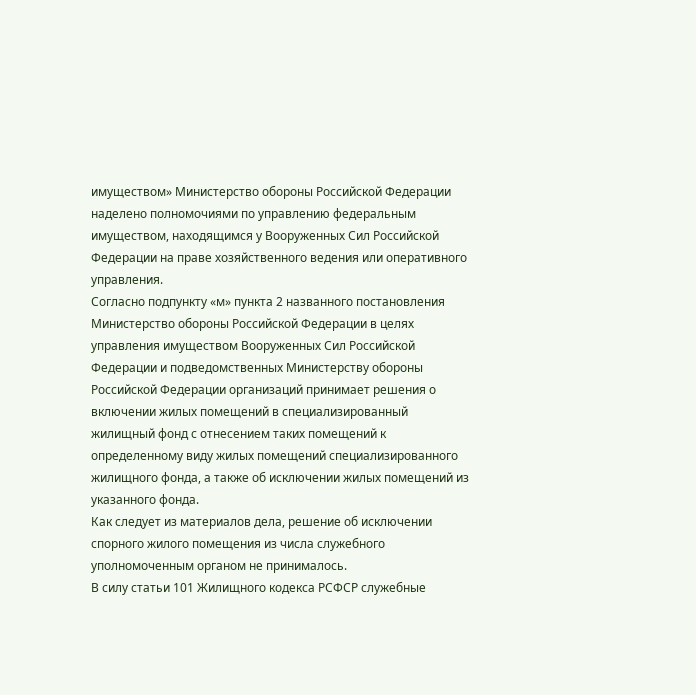имуществом» Министерство обороны Российской Федерации наделено полномочиями по управлению федеральным имуществом, находящимся у Вооруженных Сил Российской Федерации на праве хозяйственного ведения или оперативного управления.
Согласно подпункту «м» пункта 2 названного постановления Министерство обороны Российской Федерации в целях управления имуществом Вооруженных Сил Российской Федерации и подведомственных Министерству обороны Российской Федерации организаций принимает решения о включении жилых помещений в специализированный жилищный фонд с отнесением таких помещений к определенному виду жилых помещений специализированного жилищного фонда, а также об исключении жилых помещений из указанного фонда.
Как следует из материалов дела, решение об исключении спорного жилого помещения из числа служебного уполномоченным органом не принималось.
В силу статьи 101 Жилищного кодекса РСФСР служебные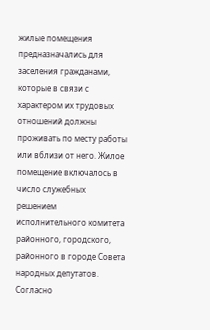жилые помещения предназначались для заселения гражданами, которые в связи с характером их трудовых отношений должны проживать по месту работы или вблизи от него. Жилое помещение включалось в число служебных решением исполнительного комитета районного, городского, районного в городе Совета народных депутатов.
Согласно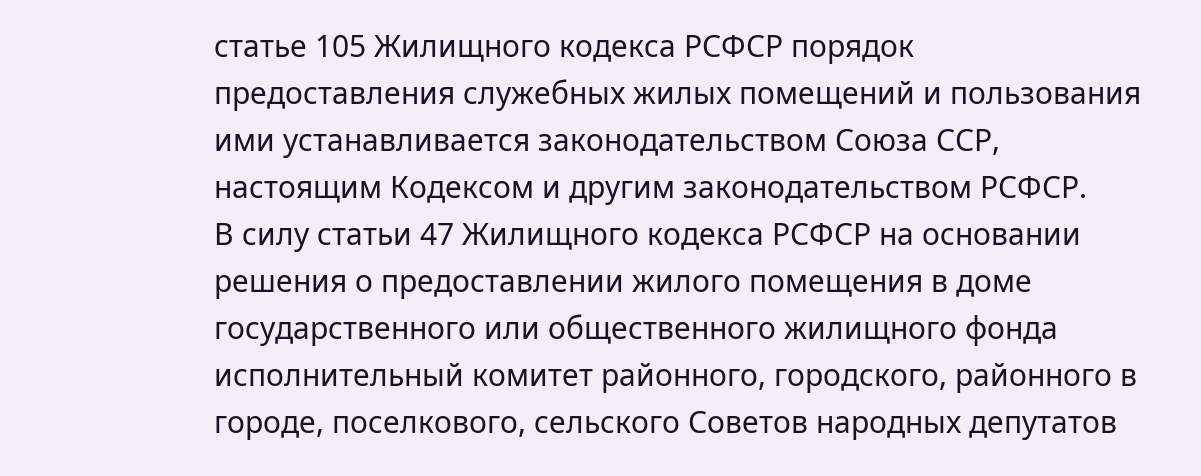статье 105 Жилищного кодекса РСФСР порядок предоставления служебных жилых помещений и пользования ими устанавливается законодательством Союза ССР, настоящим Кодексом и другим законодательством РСФСР.
В силу статьи 47 Жилищного кодекса РСФСР на основании решения о предоставлении жилого помещения в доме государственного или общественного жилищного фонда исполнительный комитет районного, городского, районного в городе, поселкового, сельского Советов народных депутатов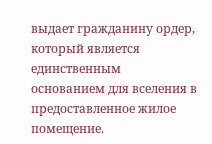выдает гражданину ордер, который является единственным основанием для вселения в предоставленное жилое помещение.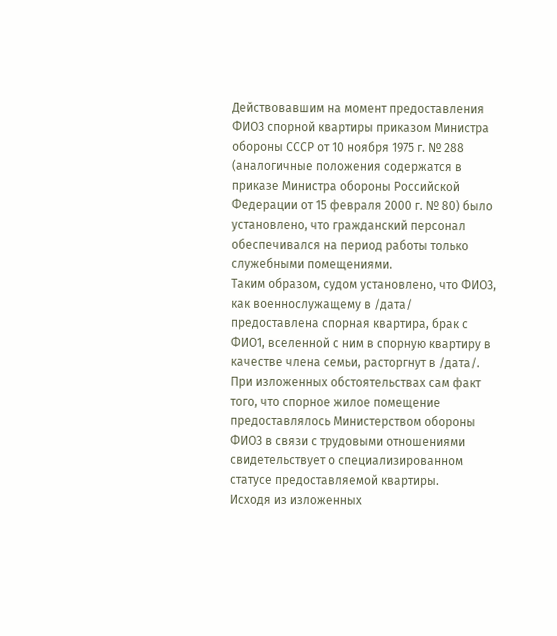Действовавшим на момент предоставления ФИО3 спорной квартиры приказом Министра обороны СССР от 10 ноября 1975 г. № 288 (аналогичные положения содержатся в приказе Министра обороны Российской Федерации от 15 февраля 2000 г. № 80) было установлено, что гражданский персонал обеспечивался на период работы только служебными помещениями.
Таким образом, судом установлено, что ФИО3, как военнослужащему в /дата/ предоставлена спорная квартира, брак с ФИО1, вселенной с ним в спорную квартиру в качестве члена семьи, расторгнут в /дата/.
При изложенных обстоятельствах сам факт того, что спорное жилое помещение предоставлялось Министерством обороны ФИО3 в связи с трудовыми отношениями свидетельствует о специализированном статусе предоставляемой квартиры.
Исходя из изложенных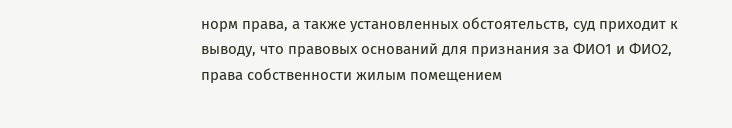норм права, а также установленных обстоятельств, суд приходит к выводу, что правовых оснований для признания за ФИО1 и ФИО2, права собственности жилым помещением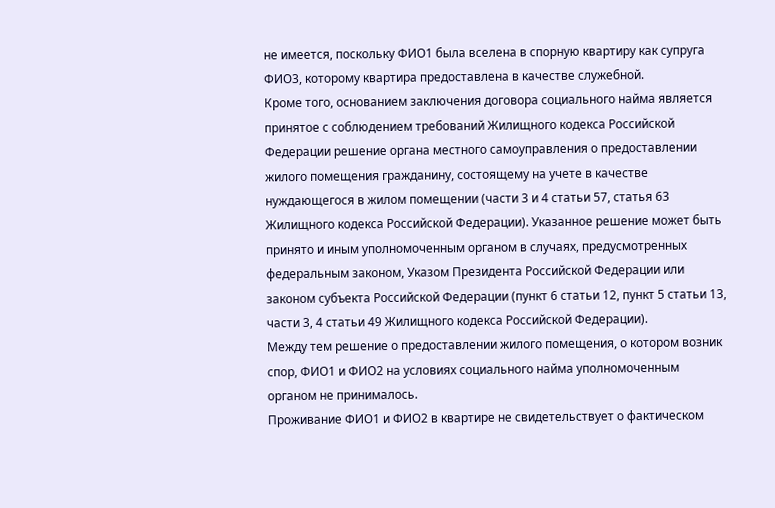не имеется, поскольку ФИО1 была вселена в спорную квартиру как супруга ФИО3, которому квартира предоставлена в качестве служебной.
Кроме того, основанием заключения договора социального найма является принятое с соблюдением требований Жилищного кодекса Российской Федерации решение органа местного самоуправления о предоставлении жилого помещения гражданину, состоящему на учете в качестве нуждающегося в жилом помещении (части 3 и 4 статьи 57, статья 63 Жилищного кодекса Российской Федерации). Указанное решение может быть принято и иным уполномоченным органом в случаях, предусмотренных федеральным законом, Указом Президента Российской Федерации или законом субъекта Российской Федерации (пункт 6 статьи 12, пункт 5 статьи 13, части 3, 4 статьи 49 Жилищного кодекса Российской Федерации).
Между тем решение о предоставлении жилого помещения, о котором возник спор, ФИО1 и ФИО2 на условиях социального найма уполномоченным органом не принималось.
Проживание ФИО1 и ФИО2 в квартире не свидетельствует о фактическом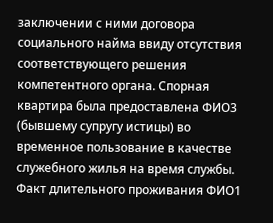заключении с ними договора социального найма ввиду отсутствия соответствующего решения компетентного органа. Спорная квартира была предоставлена ФИО3 (бывшему супругу истицы) во временное пользование в качестве служебного жилья на время службы.
Факт длительного проживания ФИО1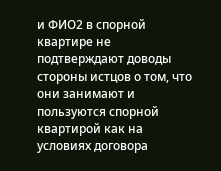и ФИО2 в спорной квартире не подтверждают доводы стороны истцов о том, что они занимают и пользуются спорной квартирой как на условиях договора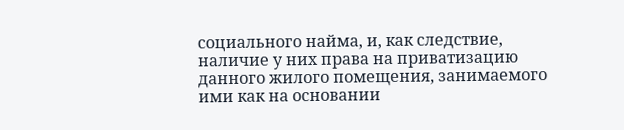социального найма, и, как следствие, наличие у них права на приватизацию данного жилого помещения, занимаемого ими как на основании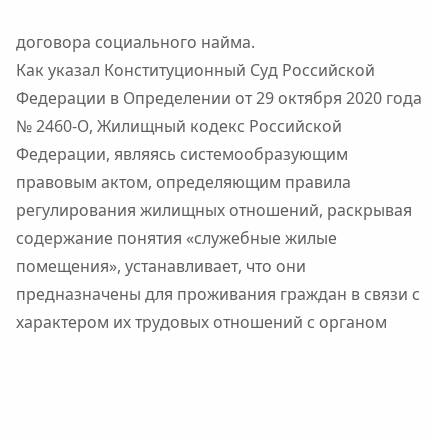договора социального найма.
Как указал Конституционный Суд Российской Федерации в Определении от 29 октября 2020 года № 2460-О, Жилищный кодекс Российской Федерации, являясь системообразующим правовым актом, определяющим правила регулирования жилищных отношений, раскрывая содержание понятия «служебные жилые помещения», устанавливает, что они предназначены для проживания граждан в связи с характером их трудовых отношений с органом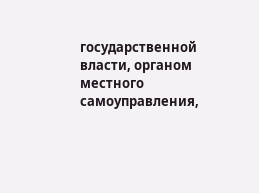государственной власти, органом местного самоуправления,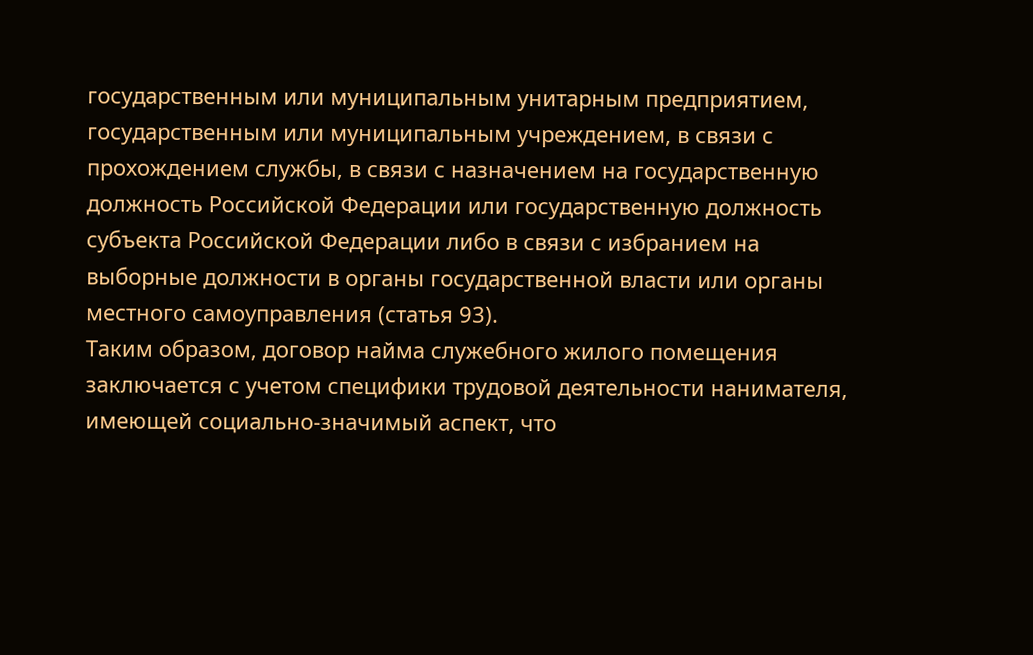государственным или муниципальным унитарным предприятием, государственным или муниципальным учреждением, в связи с прохождением службы, в связи с назначением на государственную должность Российской Федерации или государственную должность субъекта Российской Федерации либо в связи с избранием на выборные должности в органы государственной власти или органы местного самоуправления (статья 93).
Таким образом, договор найма служебного жилого помещения заключается с учетом специфики трудовой деятельности нанимателя, имеющей социально-значимый аспект, что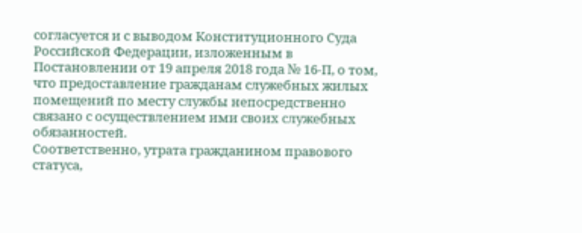согласуется и с выводом Конституционного Суда Российской Федерации, изложенным в Постановлении от 19 апреля 2018 года № 16-П, о том, что предоставление гражданам служебных жилых помещений по месту службы непосредственно связано с осуществлением ими своих служебных обязанностей.
Соответственно, утрата гражданином правового статуса,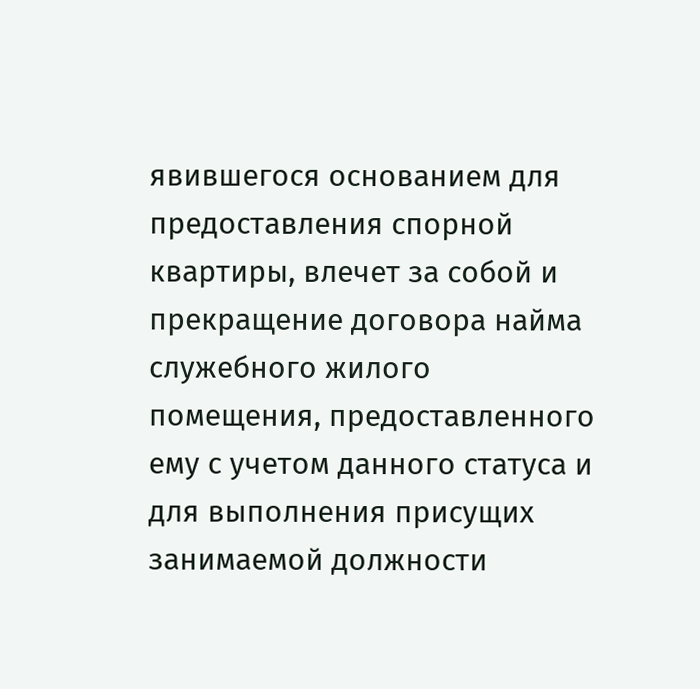явившегося основанием для предоставления спорной квартиры, влечет за собой и прекращение договора найма служебного жилого помещения, предоставленного ему с учетом данного статуса и для выполнения присущих занимаемой должности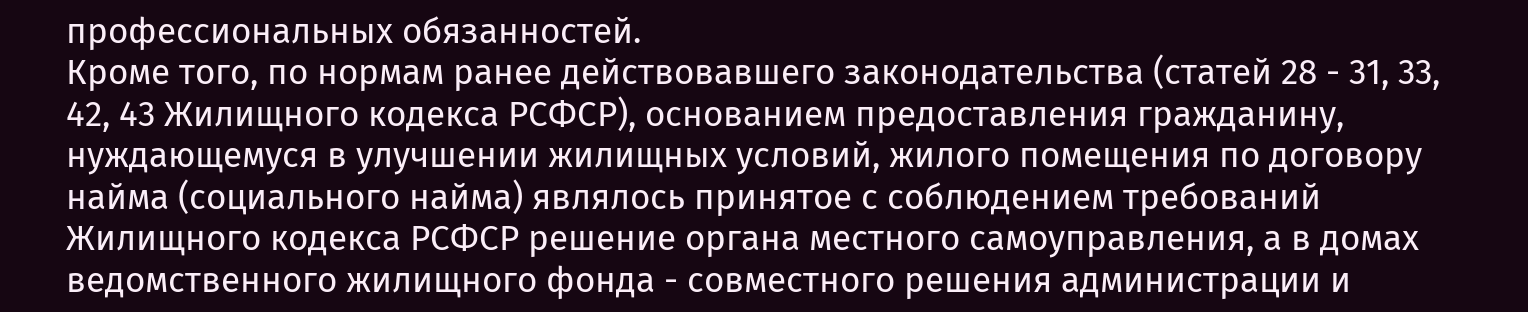профессиональных обязанностей.
Кроме того, по нормам ранее действовавшего законодательства (статей 28 - 31, 33, 42, 43 Жилищного кодекса РСФСР), основанием предоставления гражданину, нуждающемуся в улучшении жилищных условий, жилого помещения по договору найма (социального найма) являлось принятое с соблюдением требований Жилищного кодекса РСФСР решение органа местного самоуправления, а в домах ведомственного жилищного фонда - совместного решения администрации и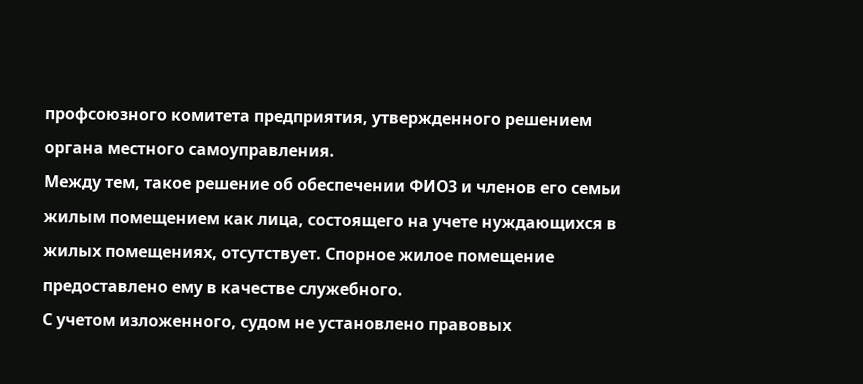профсоюзного комитета предприятия, утвержденного решением органа местного самоуправления.
Между тем, такое решение об обеспечении ФИО3 и членов его семьи жилым помещением как лица, состоящего на учете нуждающихся в жилых помещениях, отсутствует. Спорное жилое помещение предоставлено ему в качестве служебного.
С учетом изложенного, судом не установлено правовых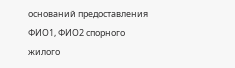оснований предоставления ФИО1, ФИО2 спорного жилого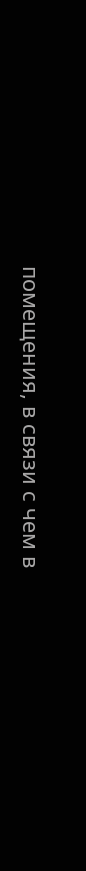помещения, в связи с чем в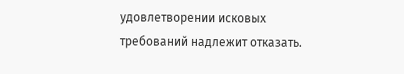удовлетворении исковых требований надлежит отказать.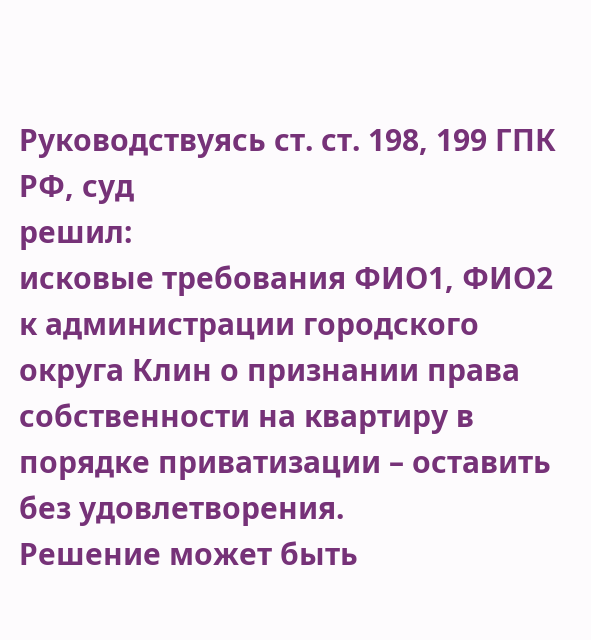Руководствуясь ст. ст. 198, 199 ГПК РФ, суд
решил:
исковые требования ФИО1, ФИО2 к администрации городского округа Клин о признании права собственности на квартиру в порядке приватизации – оставить без удовлетворения.
Решение может быть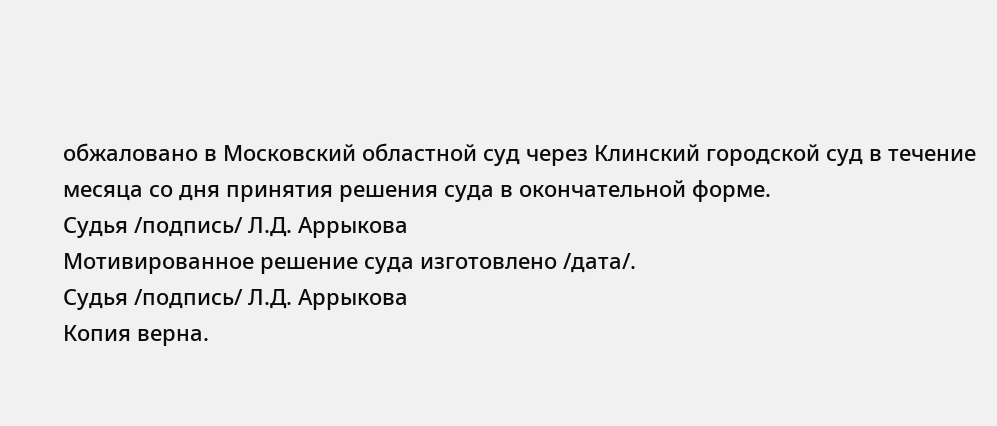обжаловано в Московский областной суд через Клинский городской суд в течение месяца со дня принятия решения суда в окончательной форме.
Судья /подпись/ Л.Д. Аррыкова
Мотивированное решение суда изготовлено /дата/.
Судья /подпись/ Л.Д. Аррыкова
Копия верна.